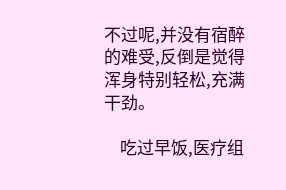不过呢,并没有宿醉的难受,反倒是觉得浑身特别轻松,充满干劲。

    吃过早饭,医疗组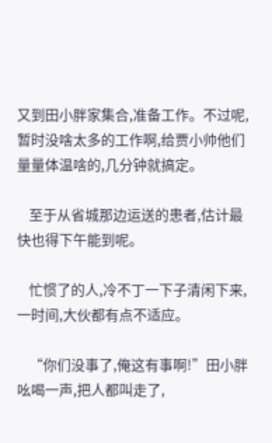又到田小胖家集合,准备工作。不过呢,暂时没啥太多的工作啊,给贾小帅他们量量体温啥的,几分钟就搞定。

    至于从省城那边运送的患者,估计最快也得下午能到呢。

    忙惯了的人,冷不丁一下子清闲下来,一时间,大伙都有点不适应。

    “你们没事了,俺这有事啊!”田小胖吆喝一声,把人都叫走了,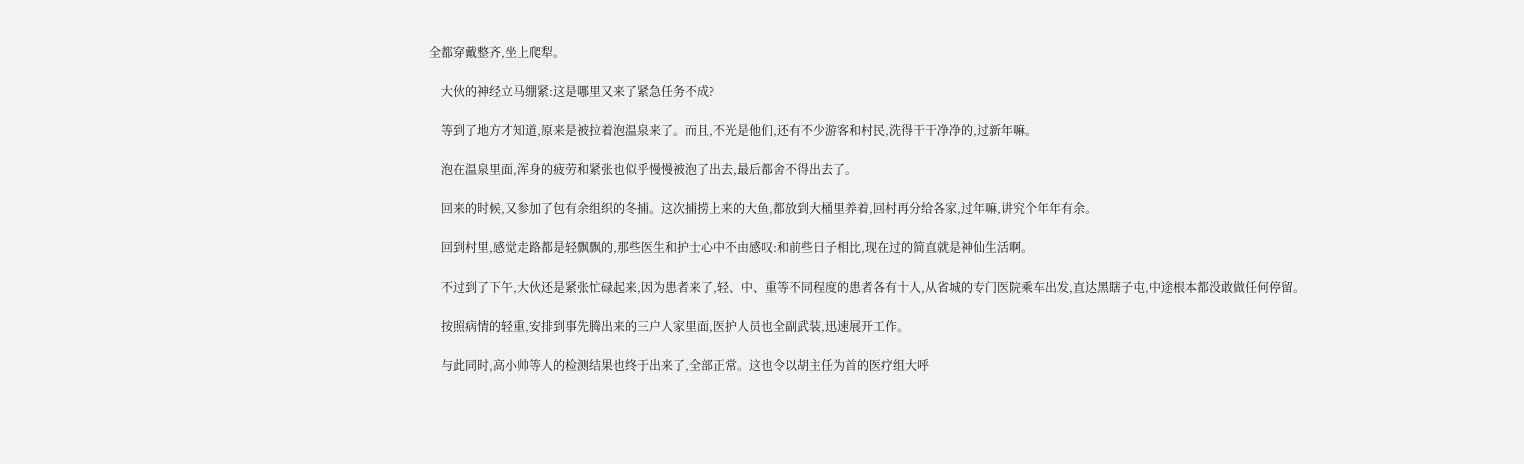全都穿戴整齐,坐上爬犁。

    大伙的神经立马绷紧:这是哪里又来了紧急任务不成?

    等到了地方才知道,原来是被拉着泡温泉来了。而且,不光是他们,还有不少游客和村民,洗得干干净净的,过新年嘛。

    泡在温泉里面,浑身的疲劳和紧张也似乎慢慢被泡了出去,最后都舍不得出去了。

    回来的时候,又参加了包有余组织的冬捕。这次捕捞上来的大鱼,都放到大桶里养着,回村再分给各家,过年嘛,讲究个年年有余。

    回到村里,感觉走路都是轻飘飘的,那些医生和护士心中不由感叹:和前些日子相比,现在过的简直就是神仙生活啊。

    不过到了下午,大伙还是紧张忙碌起来,因为患者来了,轻、中、重等不同程度的患者各有十人,从省城的专门医院乘车出发,直达黑瞎子屯,中途根本都没敢做任何停留。

    按照病情的轻重,安排到事先腾出来的三户人家里面,医护人员也全副武装,迅速展开工作。

    与此同时,高小帅等人的检测结果也终于出来了,全部正常。这也令以胡主任为首的医疗组大呼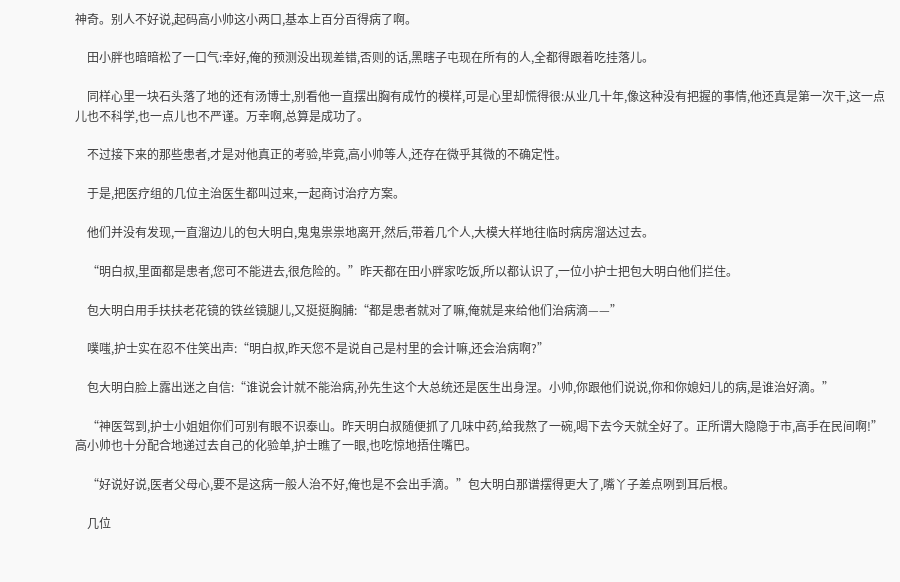神奇。别人不好说,起码高小帅这小两口,基本上百分百得病了啊。

    田小胖也暗暗松了一口气:幸好,俺的预测没出现差错,否则的话,黑瞎子屯现在所有的人,全都得跟着吃挂落儿。

    同样心里一块石头落了地的还有汤博士,别看他一直摆出胸有成竹的模样,可是心里却慌得很:从业几十年,像这种没有把握的事情,他还真是第一次干,这一点儿也不科学,也一点儿也不严谨。万幸啊,总算是成功了。

    不过接下来的那些患者,才是对他真正的考验,毕竟,高小帅等人,还存在微乎其微的不确定性。

    于是,把医疗组的几位主治医生都叫过来,一起商讨治疗方案。

    他们并没有发现,一直溜边儿的包大明白,鬼鬼祟祟地离开,然后,带着几个人,大模大样地往临时病房溜达过去。

    “明白叔,里面都是患者,您可不能进去,很危险的。”昨天都在田小胖家吃饭,所以都认识了,一位小护士把包大明白他们拦住。

    包大明白用手扶扶老花镜的铁丝镜腿儿,又挺挺胸脯:“都是患者就对了嘛,俺就是来给他们治病滴——”

    噗嗤,护士实在忍不住笑出声:“明白叔,昨天您不是说自己是村里的会计嘛,还会治病啊?”

    包大明白脸上露出迷之自信:“谁说会计就不能治病,孙先生这个大总统还是医生出身涅。小帅,你跟他们说说,你和你媳妇儿的病,是谁治好滴。”

    “神医驾到,护士小姐姐你们可别有眼不识泰山。昨天明白叔随便抓了几味中药,给我熬了一碗,喝下去今天就全好了。正所谓大隐隐于市,高手在民间啊!”高小帅也十分配合地递过去自己的化验单,护士瞧了一眼,也吃惊地捂住嘴巴。

    “好说好说,医者父母心,要不是这病一般人治不好,俺也是不会出手滴。”包大明白那谱摆得更大了,嘴丫子差点咧到耳后根。

    几位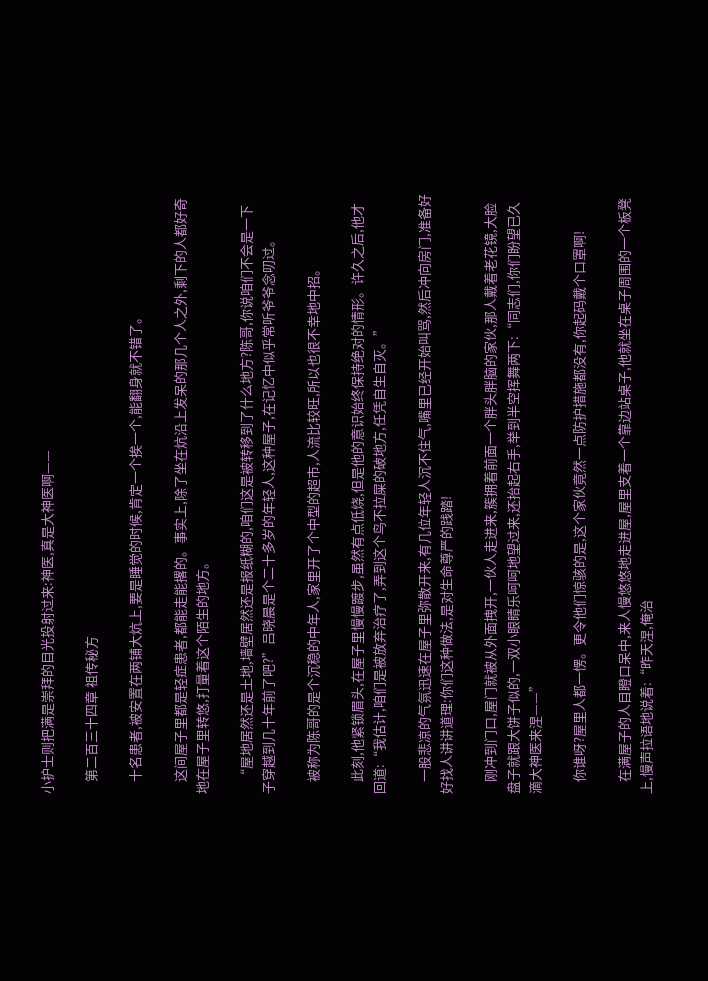小护士则把满是崇拜的目光投射过来:神医,真是大神医啊——

    第二百三十四章 祖传秘方

    十名患者,被安置在两铺大炕上,要是睡觉的时候,肯定一个挨一个,能翻身就不错了。

    这间屋子里都是轻症患者,都能走能撂的。事实上,除了坐在炕沿上发呆的那几个人之外,剩下的人都好奇地在屋子里转悠,打量着这个陌生的地方。

    “屋地居然还是土地,墙壁居然还是报纸糊的,咱们这是被转移到了什么地方?陈哥,你说咱们不会是一下子穿越到几十年前了吧?”吕晓晨是个二十多岁的年轻人,这种屋子,在记忆中似乎常听爷爷念叨过。

    被称为陈哥的是个沉稳的中年人,家里开了个中型的超市,人流比较旺,所以也很不幸地中招。

    此刻,他紧锁眉头,在屋子里慢慢踱步,虽然有点低烧,但是他的意识始终保持绝对的情形。许久之后,他才回道:“我估计,咱们是被放弃治疗了,弄到这个鸟不拉屎的破地方,任凭自生自灭。”

    一股悲凉的气氛迅速在屋子里弥散开来,有几位年轻人沉不住气,嘴里已经开始叫骂,然后冲向房门,准备好好找人讲讲道理:你们这种做法,是对生命尊严的践踏!

    刚冲到门口,屋门就被从外面拽开,一伙人走进来,簇拥着前面一个胖头胖脑的家伙,那人戴着老花镜,大脸盘子就跟大饼子似的,一双小眼睛乐呵呵地望过来,还抬起右手,举到半空挥舞两下:“同志们,你们盼望已久滴大神医来涅——”

    你谁呀?屋里人都一愣。更令他们惊骇的是,这个家伙竟然一点防护措施都没有,你起码戴个口罩啊!

    在满屋子的人目瞪口呆中,来人慢悠悠地走进屋,屋里支着一个靠边站桌子,他就坐在桌子周围的一个板凳上,慢声拉语地说着:“昨天涅,俺治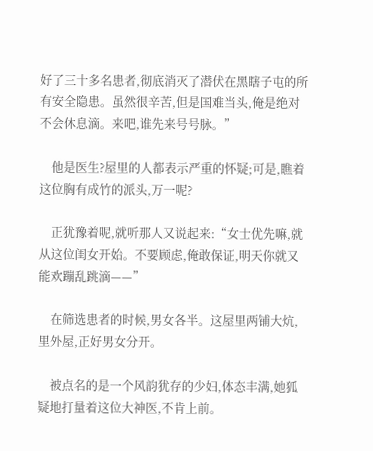好了三十多名患者,彻底消灭了潜伏在黑瞎子屯的所有安全隐患。虽然很辛苦,但是国难当头,俺是绝对不会休息滴。来吧,谁先来号号脉。”

    他是医生?屋里的人都表示严重的怀疑;可是,瞧着这位胸有成竹的派头,万一呢?

    正犹豫着呢,就听那人又说起来:“女士优先嘛,就从这位闺女开始。不要顾虑,俺敢保证,明天你就又能欢蹦乱跳滴——”

    在筛选患者的时候,男女各半。这屋里两铺大炕,里外屋,正好男女分开。

    被点名的是一个风韵犹存的少妇,体态丰满,她狐疑地打量着这位大神医,不肯上前。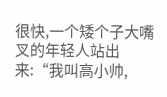很快,一个矮个子大嘴叉的年轻人站出来:“我叫高小帅,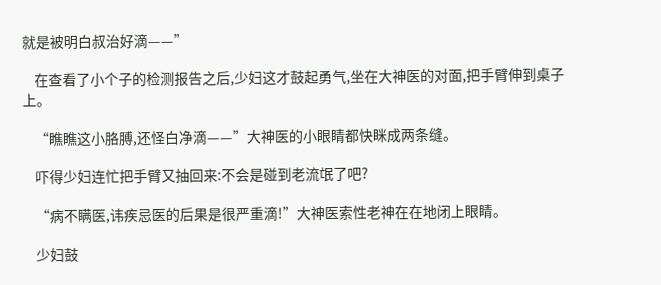就是被明白叔治好滴——”

    在查看了小个子的检测报告之后,少妇这才鼓起勇气,坐在大神医的对面,把手臂伸到桌子上。

    “瞧瞧这小胳膊,还怪白净滴——”大神医的小眼睛都快眯成两条缝。

    吓得少妇连忙把手臂又抽回来:不会是碰到老流氓了吧?

    “病不瞒医,讳疾忌医的后果是很严重滴!”大神医索性老神在在地闭上眼睛。

    少妇鼓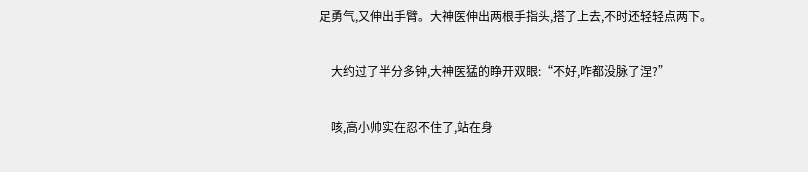足勇气,又伸出手臂。大神医伸出两根手指头,搭了上去,不时还轻轻点两下。

    大约过了半分多钟,大神医猛的睁开双眼:“不好,咋都没脉了涅?”

    咳,高小帅实在忍不住了,站在身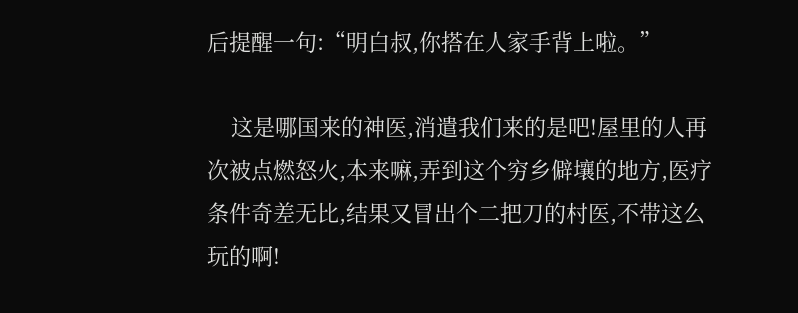后提醒一句:“明白叔,你搭在人家手背上啦。”

    这是哪国来的神医,消遣我们来的是吧!屋里的人再次被点燃怒火,本来嘛,弄到这个穷乡僻壤的地方,医疗条件奇差无比,结果又冒出个二把刀的村医,不带这么玩的啊!